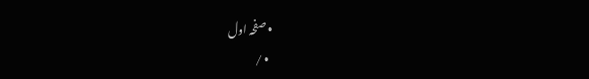• صفحہ اول
  • /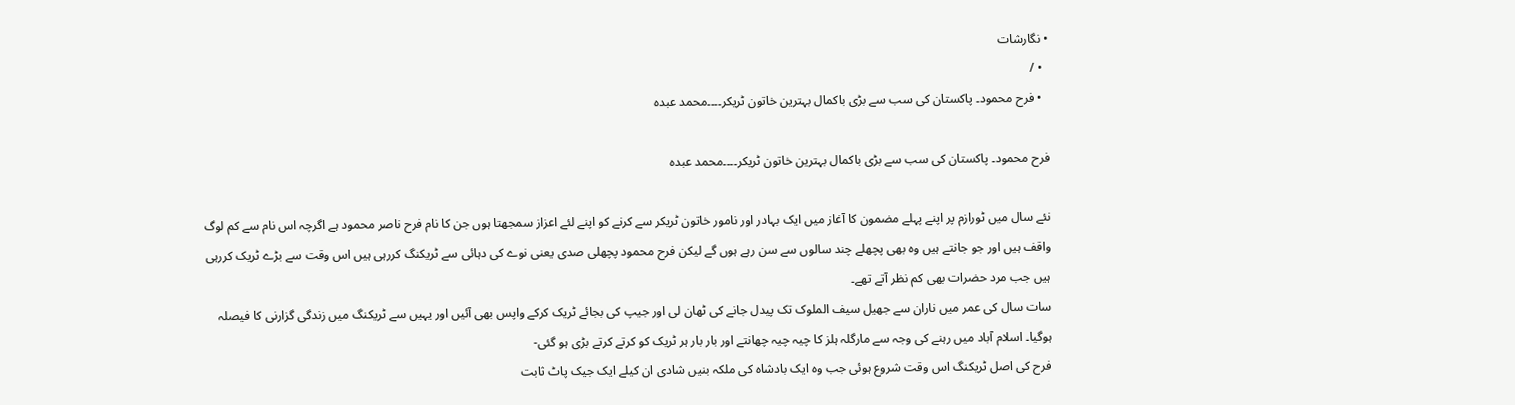• نگارشات
  • /
  • فرح محمود۔ پاکستان کی سب سے بڑی باکمال بہترین خاتون ٹریکر۔۔۔۔محمد عبدہ

فرح محمود۔ پاکستان کی سب سے بڑی باکمال بہترین خاتون ٹریکر۔۔۔۔محمد عبدہ

نئے سال میں ٹورازم پر اپنے پہلے مضمون کا آغاز میں ایک بہادر اور نامور خاتون ٹریکر سے کرنے کو اپنے لئے اعزاز سمجھتا ہوں جن کا نام فرح ناصر محمود ہے اگرچہ اس نام سے کم لوگ واقف ہیں اور جو جانتے ہیں وہ بھی پچھلے چند سالوں سے سن رہے ہوں گے لیکن فرح محمود پچھلی صدی یعنی نوے کی دہائی سے ٹریکنگ کررہی ہیں اس وقت سے بڑے ٹریک کررہی ہیں جب مرد حضرات بھی کم نظر آتے تھے۔
سات سال کی عمر میں ناران سے جھیل سیف الملوک تک پیدل جانے کی ٹھان لی اور جیپ کی بجائے ٹریک کرکے واپس بھی آئیں اور یہیں سے ٹریکنگ میں زندگی گزارنی کا فیصلہ ہوگیا۔ اسلام آباد میں رہنے کی وجہ سے مارگلہ ہلز کا چیہ چیہ چھانتے اور بار بار ہر ٹریک کو کرتے کرتے بڑی ہو گئی-
فرح کی اصل ٹریکنگ اس وقت شروع ہوئی جب وہ ایک بادشاہ کی ملکہ بنیں شادی ان کیلے ایک جیک پاٹ ثابت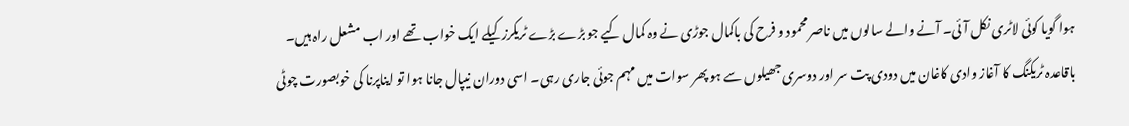ہوا گویا کوئی لاٹری نکل آئی۔ آنے والے سالوں میں ناصر محمود و فرح کی باکمال جوڑی نے وہ کمال کیے جو بڑے بڑے ٹریکرز کیلے ایک خواب تھے اور اب مشعل راہ ہیں۔
باقاعدہ ٹریکنگ کا آغاز وادی کاغان میں دودی پت سر اور دوسری جھیلوں سے ہو پھر سوات میں مہم جوئی جاری رہی۔ اسی دوران نیپال جانا ہوا تو ایناپرنا کی خوبصورت چوٹی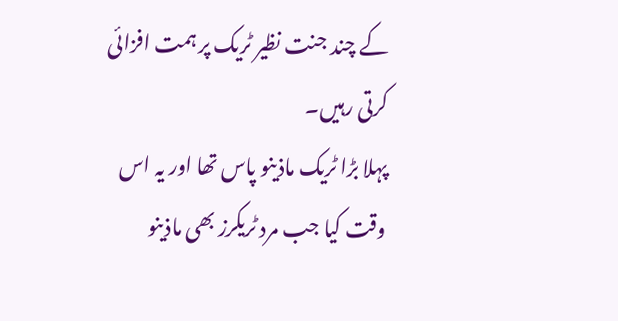کے چند جنت نظیر ٹریک پر ہمت افزائی کرتی رہیں۔
پہلا بڑا ٹریک ماذینو پاس تھا اور یہ اس وقت کیا جب مرد ٹریکرز بھی ماذینو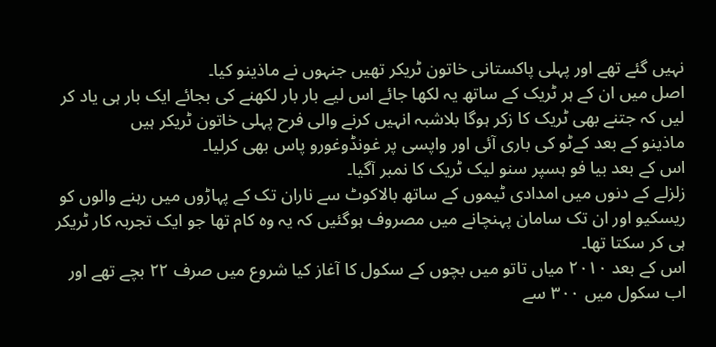نہیں گئے تھے اور پہلی پاکستانی خاتون ٹریکر تھیں جنہوں نے ماذینو کیا۔
اصل میں ان کے ہر ٹریک کے ساتھ یہ لکھا جائے اس لیے بار بار لکھنے کی بجائے ایک بار ہی یاد کر لیں کہ جتنے بھی ٹریک کا زکر ہوگا بلاشبہ انہیں کرنے والی فرح پہلی خاتون ٹریکر ہیں
ماذینو کے بعد کےٹو کی باری آئی اور واپسی پر غونڈوغورو پاس بھی کرلیا۔
اس کے بعد بیا فو ہسپر سنو لیک ٹریک کا نمبر آگیا۔
زلزلے کے دنوں میں امدادی ٹیموں کے ساتھ بالاکوٹ سے ناران تک کے پہاڑوں میں رہنے والوں کو ریسکیو اور ان تک سامان پہنچانے میں مصروف ہوگئیں کہ یہ وہ کام تھا جو ایک تجربہ کار ٹریکر ہی کر سکتا تھا۔
اس کے بعد ۲۰۱۰ میاں تاتو میں بچوں کے سکول کا آغاز کیا شروع میں صرف ۲۲ بچے تھے اور اب سکول میں ۳۰۰ سے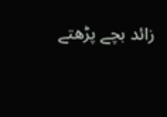زائد بچے پڑھتے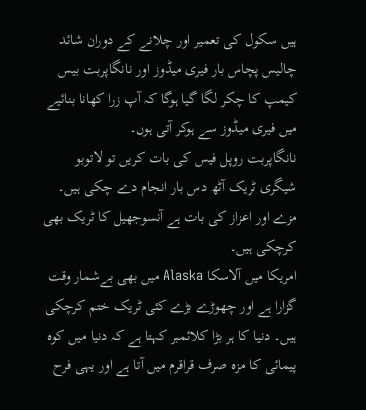ہیں سکول کی تعمیر اور چلانے کے دوران شائد چالیس پچاس بار فیری میڈوز اور نانگاپربت بیس کیمپ کا چکر لگا گیا ہوگا کہ آپ زرا کھانا بنائیے میں فیری میڈوز سے ہوکر آتی ہوں۔
نانگاپربت روپل فیس کی بات کریں تو لاتوبو شیگری ٹریک آٹھ دس بار انجام دے چکی ہیں۔
مزے اور اعزاز کی بات ہے آنسوجھیل کا ٹریک بھی کرچکی ہیں۔
امریکا میں آلاسکا Alaska میں بھی بےشمار وقت گزارا ہے اور چھوڑے بڑے کئی ٹریک ختم کرچکی ہیں۔ دنیا کا ہر بڑا کلائمبر کہتا ہے کہ دنیا میں کوہ پیمائی کا مزہ صرف قراقرم میں آتا ہے اور یہی فرح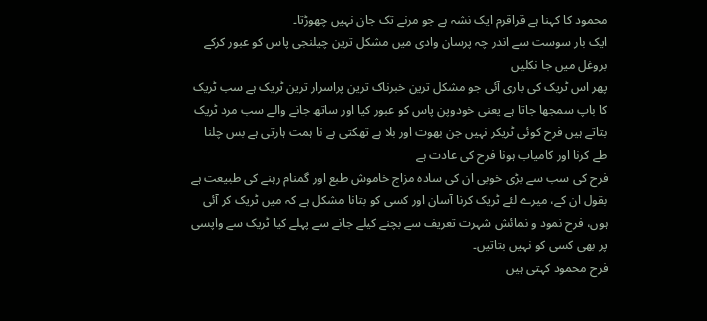محمود کا کہنا ہے قراقرم ایک نشہ ہے جو مرنے تک جان نہیں چھوڑتا۔
ایک بار سوست سے اندر چہ پرسان وادی میں مشکل ترین چیلنجی پاس کو عبور کرکے بروغل میں جا نکلیں
پھر اس ٹریک کی باری آئی جو مشکل ترین خبرناک ترین پراسرار ترین ٹریک ہے سب ٹریک کا باپ سمجھا جاتا ہے یعنی خودوپن پاس کو عبور کیا اور ساتھ جانے والے سب مرد ٹریک بتاتے ہیں فرح کوئی ٹریکر نہیں جن بھوت اور بلا ہے تھکتی ہے نا ہمت ہارتی ہے بس چلنا طے کرنا اور کامیاب ہونا فرح کی عادت ہے
فرح کی سب سے بڑی خوبی ان کی سادہ مزاج خاموش طبع اور گمنام رہنے کی طبیعت ہے بقول ان کے، میرے لئے ٹریک کرنا آسان اور کسی کو بتانا مشکل ہے کہ میں ٹریک کر آئی ہوں، فرح نمود و نمائش شہرت تعریف سے بچنے کیلے جانے سے پہلے کیا ٹریک سے واپسی پر بھی کسی کو نہیں بتاتیں۔
فرح محمود کہتی ہیں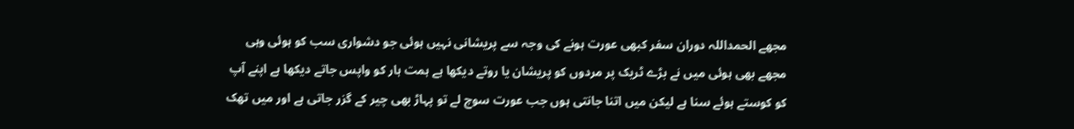مجھے الحمداللہ دوران سفر کبھی عورت ہونے کی وجہ سے پریشانی نہیں ہوئی جو دشواری سب کو ہوئی وہی مجھے بھی ہوئی میں نے بڑے ٹریک پر مردوں کو پریشان یا روتے دیکھا ہے ہمت ہار کو واپس جاتے دیکھا ہے اپنے آپ کو کوستے ہوئے سنا ہے لیکن میں اتنا جانتی ہوں جب عورت سوچ لے تو پہاڑ بھی چیر کے گزر جاتی ہے اور میں تھک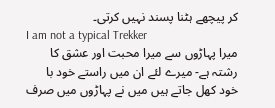کر پیچھے ہٹنا پسند نہیں کرتی۔
I am not a typical Trekker
میرا پہاڑوں سے میرا محبت اور عشق کا رشتہ ہے- میرے لئے ان میں راستے خود با خود کھل جاتے ہیں میں نے پہاڑوں میں صرف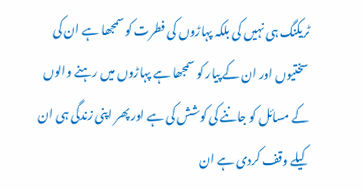ٹریکنگ ہی نہیں کی بلکہ پہاڑوں کی فطرت کو سمجھا ہے ان کی سختیوں اور ان کے پیار کو سمجھا ہے پہاڑوں میں رہنے والوں کے مسائل کو جاننے کی کوشش کی ہے اور پھر اپنی زندگی ہی ان کیلے وقف کردی ہے ان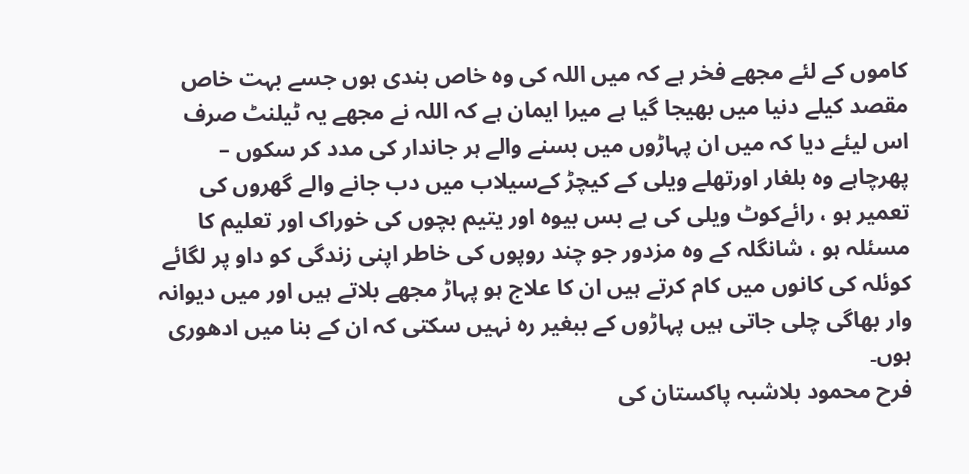کاموں کے لئے مجھے فخر ہے کہ میں اللہ کی وہ خاص بندی ہوں جسے بہت خاص مقصد کیلے دنیا میں بھیجا گیا ہے میرا ایمان ہے کہ اللہ نے مجھے یہ ٹیلنٹ صرف اس لیئے دیا کہ میں ان پہاڑوں میں بسنے والے ہر جاندار کی مدد کر سکوں – پھرچاہے وہ بلغار اورتھلے ویلی کے کیچڑ کےسیلاب میں دب جانے والے گھروں کی تعمیر ہو ، رائےکوٹ ویلی کی بے بس بیوہ اور یتیم بچوں کی خوراک اور تعلیم کا مسئلہ ہو ، شانگلہ کے وہ مزدور جو چند روپوں کی خاطر اپنی زندگی کو داو پر لگائے کوئلہ کی کانوں میں کام کرتے ہیں ان کا علاج ہو پہاڑ مجھے بلاتے ہیں اور میں دیوانہ وار بھاگی چلی جاتی ہیں پہاڑوں کے ببغیر رہ نہیں سکتی کہ ان کے بنا میں ادھوری ہوں۔
فرح محمود بلاشبہ پاکستان کی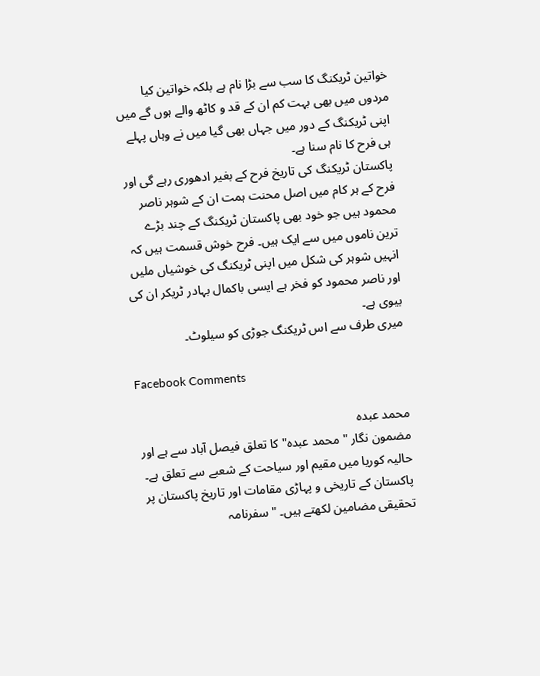خواتین ٹریکنگ کا سب سے بڑا نام ہے بلکہ خواتین کیا مردوں میں بھی بہت کم ان کے قد و کاٹھ والے ہوں گے میں اپنی ٹریکنگ کے دور میں جہاں بھی گیا میں نے وہاں پہلے ہی فرح کا نام سنا ہے۔
پاکستان ٹریکنگ کی تاریخ فرح کے بغیر ادھوری رہے گی اور فرح کے ہر کام میں اصل محنت ہمت ان کے شوہر ناصر محمود ہیں جو خود بھی پاکستان ٹریکنگ کے چند بڑے ترین ناموں میں سے ایک ہیں۔ فرح خوش قسمت ہیں کہ انہیں شوہر کی شکل میں اپنی ٹریکنگ کی خوشیاں ملیں اور ناصر محمود کو فخر ہے ایسی باکمال بہادر ٹریکر ان کی بیوی ہے۔
میری طرف سے اس ٹریکنگ جوڑی کو سیلوٹ۔

Facebook Comments

محمد عبدہ
مضمون نگار "محمد عبدہ" کا تعلق فیصل آباد سے ہے اور حالیہ کوریا میں مقیم اور سیاحت کے شعبے سے تعلق ہے۔ پاکستان کے تاریخی و پہاڑی مقامات اور تاریخ پاکستان پر تحقیقی مضامین لکھتے ہیں۔ "سفرنامہ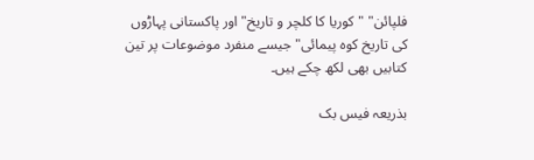فلپائن" "کوریا کا کلچر و تاریخ" اور پاکستانی پہاڑوں کی تاریخ کوہ پیمائی" جیسے منفرد موضوعات پر تین کتابیں بھی لکھ چکے ہیں۔

بذریعہ فیس بک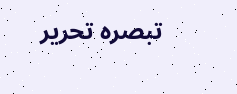تبصرہ تحریر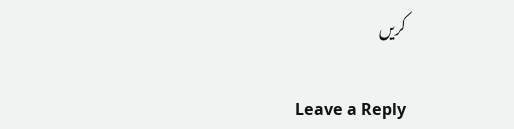کریں

Leave a Reply